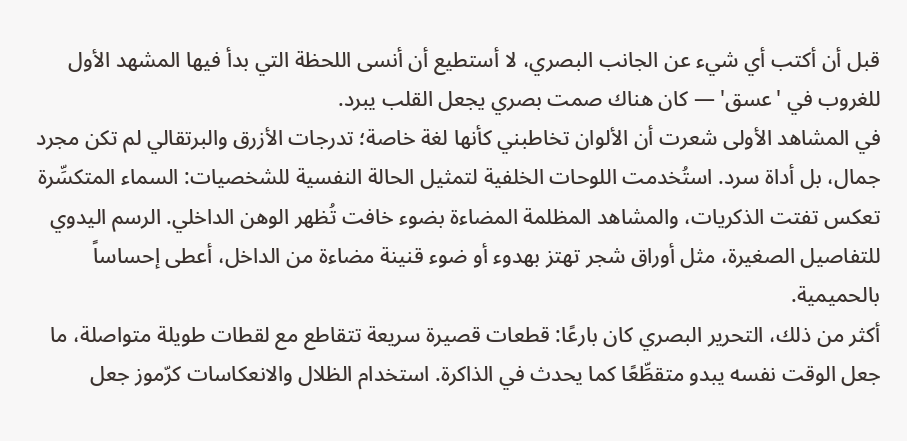قبل أن أكتب أي شيء عن الجانب البصري، لا أستطيع أن أنسى اللحظة التي بدأ فيها المشهد الأول للغروب في 'عسق' — كان هناك صمت بصري يجعل القلب يبرد.
في المشاهد الأولى شعرت أن الألوان تخاطبني كأنها لغة خاصة؛ تدرجات الأزرق والبرتقالي لم تكن مجرد جمال، بل أداة سرد. استُخدمت اللوحات الخلفية لتمثيل الحالة النفسية للشخصيات: السماء المتكسِّرة تعكس تفتت الذكريات، والمشاهد المظلمة المضاءة بضوء خافت تُظهر الوهن الداخلي. الرسم اليدوي للتفاصيل الصغيرة، مثل أوراق شجر تهتز بهدوء أو ضوء قنينة مضاءة من الداخل، أعطى إحساساً بالحميمية.
أكثر من ذلك، التحرير البصري كان بارعًا: قطعات قصيرة سريعة تتقاطع مع لقطات طويلة متواصلة، ما جعل الوقت نفسه يبدو متقطِّعًا كما يحدث في الذاكرة. استخدام الظلال والانعكاسات كرّموز جعل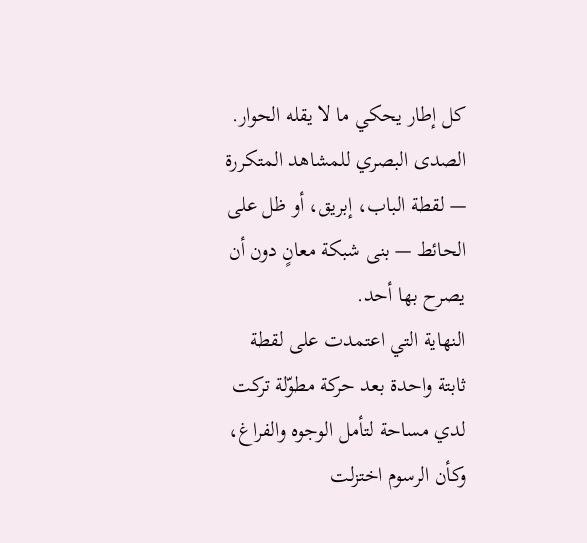كل إطار يحكي ما لا يقله الحوار. الصدى البصري للمشاهد المتكررة — لقطة الباب، إبريق، أو ظل على الحائط — بنى شبكة معانٍ دون أن يصرح بها أحد.
النهاية التي اعتمدت على لقطة ثابتة واحدة بعد حركة مطوّلة تركت لدي مساحة لتأمل الوجوه والفراغ، وكأن الرسوم اختزلت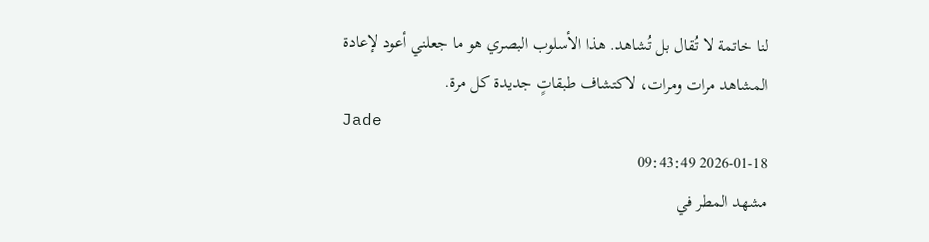لنا خاتمة لا تُقال بل تُشاهد. هذا الأسلوب البصري هو ما جعلني أعود لإعادة المشاهد مرات ومرات، لاكتشاف طبقاتٍ جديدة كل مرة.
Jade
2026-01-18 09:43:49
مشهد المطر في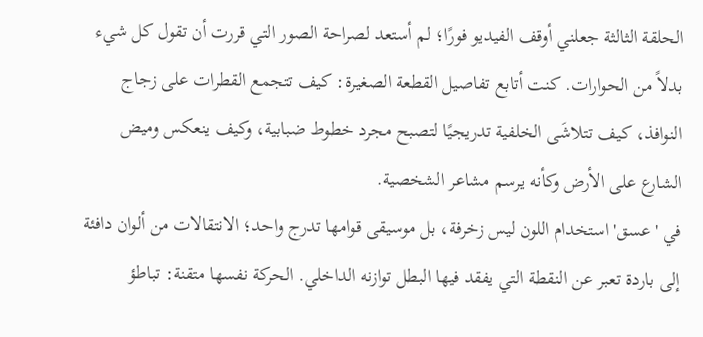الحلقة الثالثة جعلني أوقف الفيديو فورًا؛ لم أستعد لصراحة الصور التي قررت أن تقول كل شيء بدلاً من الحوارات. كنت أتابع تفاصيل القطعة الصغيرة: كيف تتجمع القطرات على زجاج النوافذ، كيف تتلاشَى الخلفية تدريجيًا لتصبح مجرد خطوط ضبابية، وكيف ينعكس وميض الشارع على الأرض وكأنه يرسم مشاعر الشخصية.
في 'عسق' استخدام اللون ليس زخرفة، بل موسيقى قوامها تدرج واحد؛ الانتقالات من ألوان دافئة إلى باردة تعبر عن النقطة التي يفقد فيها البطل توازنه الداخلي. الحركة نفسها متقنة: تباطؤ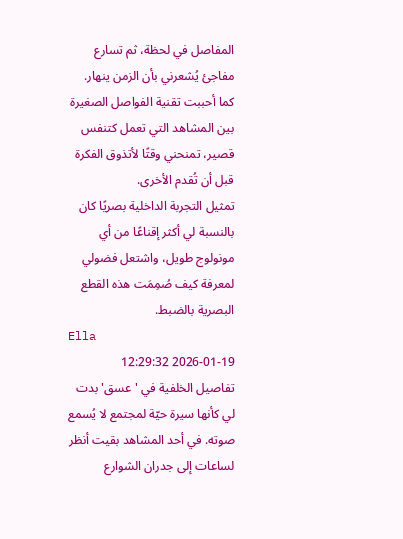المفاصل في لحظة، ثم تسارع مفاجئ يُشعرني بأن الزمن ينهار. كما أحببت تقنية الفواصل الصغيرة بين المشاهد التي تعمل كتنفس قصير، تمنحني وقتًا لأتذوق الفكرة قبل أن تُقدم الأخرى.
تمثيل التجربة الداخلية بصريًا كان بالنسبة لي أكثر إقناعًا من أي مونولوج طويل، واشتعل فضولي لمعرفة كيف صُمِمَت هذه القطع البصرية بالضبط.
Ella
2026-01-19 12:29:32
تفاصيل الخلفية في 'عسق' بدت لي كأنها سيرة حيّة لمجتمع لا يُسمع صوته. في أحد المشاهد بقيت أنظر لساعات إلى جدران الشوارع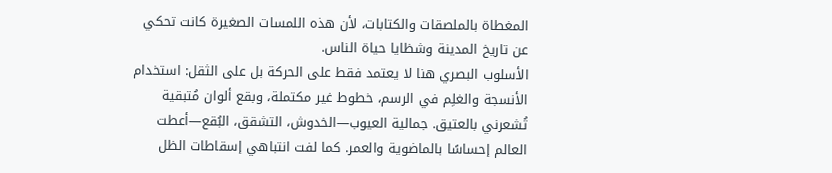المغطاة بالملصقات والكتابات، لأن هذه اللمسات الصغيرة كانت تحكي عن تاريخ المدينة وشظايا حياة الناس.
الأسلوب البصري هنا لا يعتمد فقط على الحركة بل على الثقل: استخدام الأنسجة والغلِم في الرسم، خطوط غير مكتملة، وبقع ألوان مُتبقية تُشعرني بالعتيق. جمالية العيوب—الخدوش، التشقق، البُقع—أعطت العالم إحساسًا بالماضوية والعمر. كما لفت انتباهي إسقاطات الظل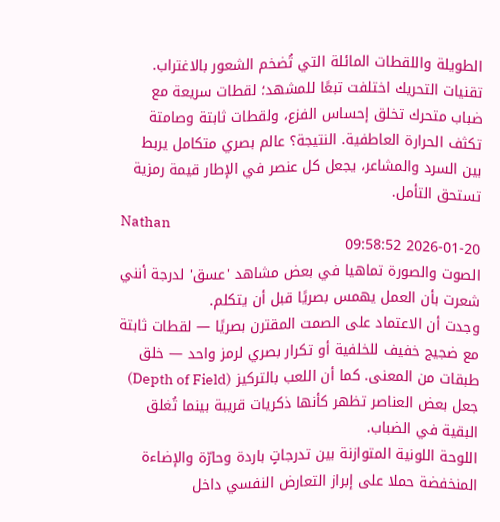الطويلة واللقطات المائلة التي تُضخم الشعور بالاغتراب.
تقنيات التحريك اختلفت تبعًا للمشهد؛ لقطات سريعة مع ضباب متحرك تخلق إحساس الفزع، ولقطات ثابتة وصامتة تكثف الحرارة العاطفية. النتيجة؟ عالم بصري متكامل يربط بين السرد والمشاعر، يجعل كل عنصر في الإطار قيمة رمزية تستحق التأمل.
Nathan
2026-01-20 09:58:52
الصوت والصورة تماهيا في بعض مشاهد 'عسق' لدرجة أنني شعرت بأن العمل يهمس بصريًا قبل أن يتكلم.
وجدت أن الاعتماد على الصمت المقترن بصريًا — لقطات ثابتة مع ضجيج خفيف للخلفية أو تكرار بصري لرمز واحد — خلق طبقات من المعنى. كما أن اللعب بالتركيز (Depth of Field) جعل بعض العناصر تظهر كأنها ذكريات قريبة بينما تُغلق البقية في الضباب.
اللوحة اللونية المتوازنة بين تدرجاتٍ باردة وحارّة والإضاءة المنخفضة حملا على إبراز التعارض النفسي داخل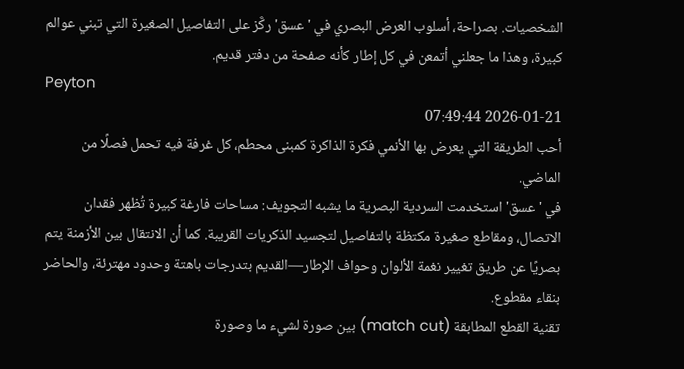الشخصيات. بصراحة، أسلوب العرض البصري في 'عسق' ركَّز على التفاصيل الصغيرة التي تبني عوالم كبيرة، وهذا ما جعلني أتمعن في كل إطار كأنه صفحة من دفتر قديم.
Peyton
2026-01-21 07:49:44
أحب الطريقة التي يعرض بها الأنمي فكرة الذاكرة كمبنى محطم، كل غرفة فيه تحمل فصلًا من الماضي.
في 'عسق' استخدمت السردية البصرية ما يشبه التجويف: مساحات فارغة كبيرة تُظهر فقدان الاتصال، ومقاطع صغيرة مكتظة بالتفاصيل لتجسيد الذكريات القريبة. كما أن الانتقال بين الأزمنة يتم بصريًا عن طريق تغيير نغمة الألوان وحواف الإطار—القديم بتدرجات باهتة وحدود مهترئة، والحاضر بنقاء مقطوع.
تقنية القطع المطابقة (match cut) بين صورة لشيء ما وصورة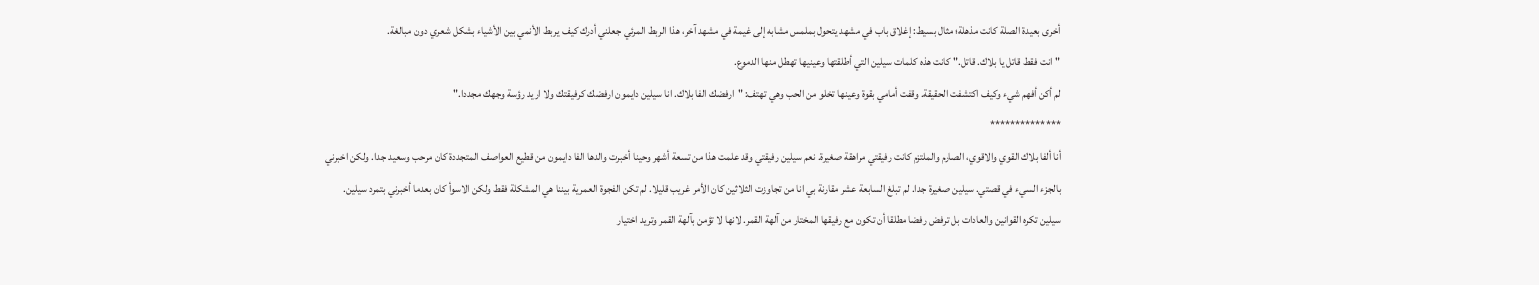أخرى بعيدة الصلة كانت مذهلة؛ مثال بسيط: إغلاق باب في مشهد يتحول بملمس مشابه إلى غيمة في مشهد آخر، هذا الربط المرئي جعلني أدرك كيف يربط الأنمي بين الأشياء بشكل شعري دون مبالغة.
"انت فقط قاتل يا بلاك. قاتل." كانت هذه كلمات سيلين التي أطلقتها وعينيها تهطل منها الدموع.
لم أكن أفهم شيء وكيف اكتشفت الحقيقة. وقفت أمامي بقوة وعينها تخلو من الحب وهي تهتف: "ارفضك الفا بلاك. انا سيلين دايمون ارفضك كرفيقتك ولا اريد رؤسة وجهك مجددا."
**************
أنا ألفا بلاك القوي والاقوي، الصارم والملتزم كانت رفيقتي مراهقة صغيرة. نعم سيلين رفيقتي وقد علمت هذا من تسعة أشهر وحينا أخبرت والدها الفا دايمون من قطيع العواصف المتجددة كان مرحب وسعيد جدا. ولكن اخبرني بالجزء السيء في قصتي. سيلين صغيرة جدا. لم تبلغ السابعة عشر مقارنة بي انا من تجاوزت الثلاثين كان الأمر غريب قليلا. لم تكن الفجوة العمرية بيننا هي المشكلة فقط ولكن الاسوأ كان بعدما أخبرني بتمرد سيلين.
سيلين تكره القوانين والعادات بل ترفض رفضا مطلقا أن تكون مع رفيقها المختار من آلهة القمر. لانها لا تؤمن بآلهة القمر وتريد اختيار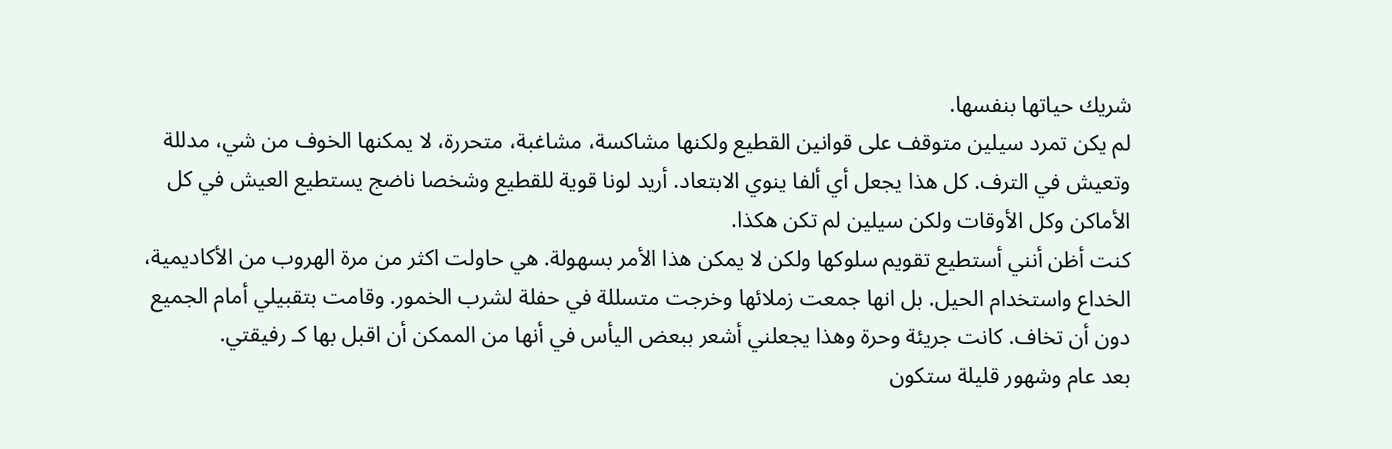شريك حياتها بنفسها.
لم يكن تمرد سيلين متوقف على قوانين القطيع ولكنها مشاكسة، مشاغبة، متحررة، لا يمكنها الخوف من شي، مدللة وتعيش في الترف. كل هذا يجعل أي ألفا ينوي الابتعاد. أريد لونا قوية للقطيع وشخصا ناضج يستطيع العيش في كل الأماكن وكل الأوقات ولكن سيلين لم تكن هكذا.
كنت أظن أنني أستطيع تقويم سلوكها ولكن لا يمكن هذا الأمر بسهولة. هي حاولت اكثر من مرة الهروب من الأكاديمية، الخداع واستخدام الحيل. بل انها جمعت زملائها وخرجت متسللة في حفلة لشرب الخمور. وقامت بتقبيلي أمام الجميع دون أن تخاف. كانت جريئة وحرة وهذا يجعلني أشعر ببعض اليأس في أنها من الممكن أن اقبل بها كـ رفيقتي.
بعد عام وشهور قليلة ستكون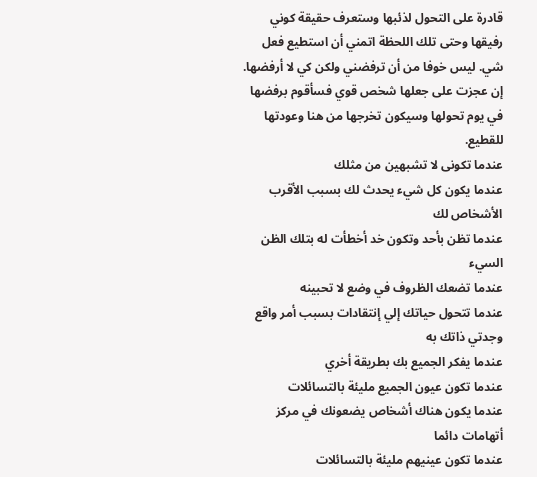قادرة على التحول لذئبها وستعرف حقيقة كوني رفيقها وحتى تلك اللحظة اتمني أن استطيع فعل شي. ليس خوفا من أن ترفضني ولكن كي لا أرفضها. إن عجزت على جعلها شخص قوي فسأقوم برفضها في يوم تحولها وسيكون تخرجها من هنا وعودتها للقطيع.
عندما تكونى لا تشبهين من مثلك
عندما يكون كل شيء يحدث لك بسبب الأقرب الأشخاص لك
عندما تظن بأحد وتكون خد أخطأت له بتلك الظن السيء
عندما تضعك الظروف في وضع لا تحبينه
عندما تتحول حياتك إلي إنتقادات بسبب أمر واقع وجدتي ذاتك به
عندما يفكر الجميع بك بطريقة أخري
عندما تكون عيون الجميع مليئة بالتسائلات
عندما يكون هناك أشخاص يضعونك في مركز أتهامات دائما
عندما تكون عينيهم مليئة بالتسائلات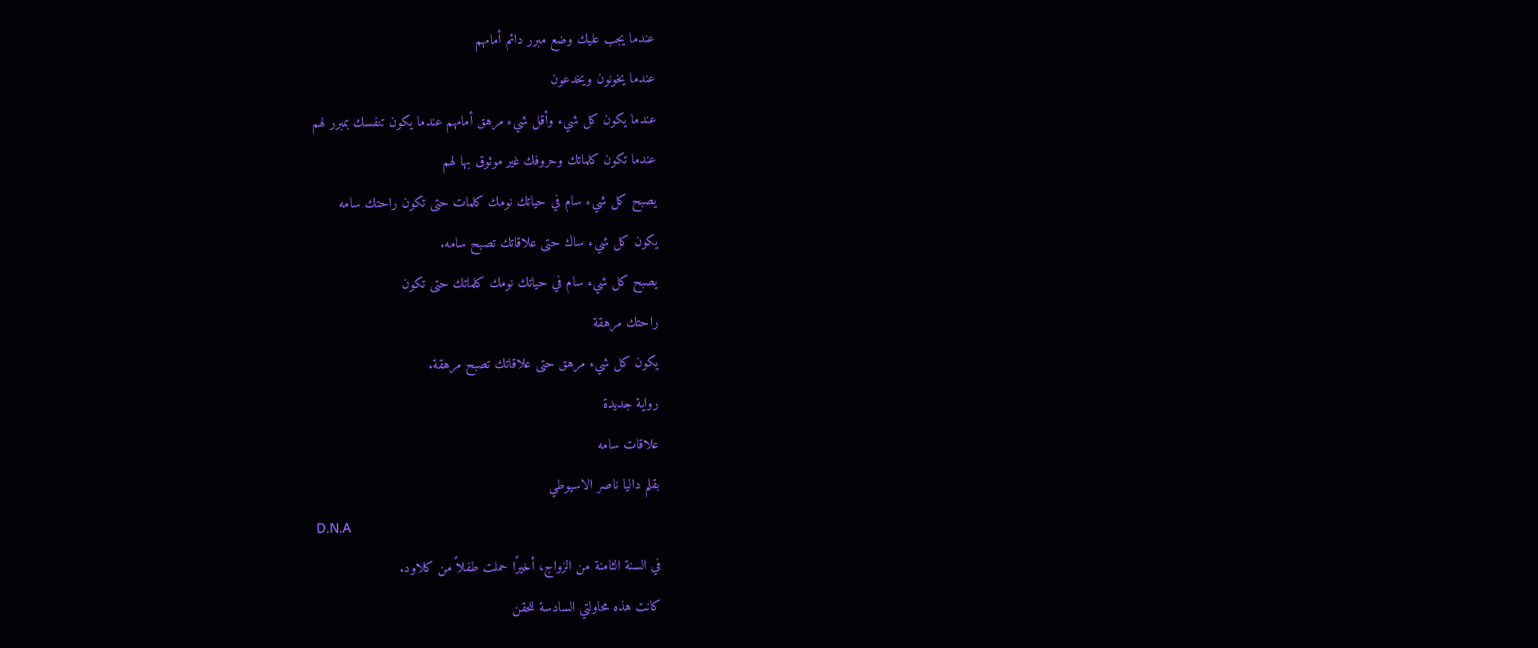عندما يجب عليك وضع مبرر دائم أمامهم
عندما يخونون ويخدعون
عندما يكون كل شيء وأقل شيء مرهق أمامهم عندما يكون تنفسك بمبرر لهم
عندما تكون كلماتك وحروفك غير موثوق بها لهم
يصبح كل شيء سام في حياتك نومك كلمات حتى تكون راحتك سامه
يكون كل شيء ساك حتى علاقاتك تصبح سامه.
يصبح كل شيء سام في حياتك نومك كلماتك حتى تكون
راحتك مرهقة
يكون كل شيء مرهق حتى علاقاتك تصبح مرهقة.
رواية جديدة
علاقات سامه
بقلم داليا ناصر الاسيوطي
D.N.A
في السنة الثامنة من الزواج، أخيرًا حملت طفلاً من كلاود.
كانت هذه محاولتي السادسة للحقن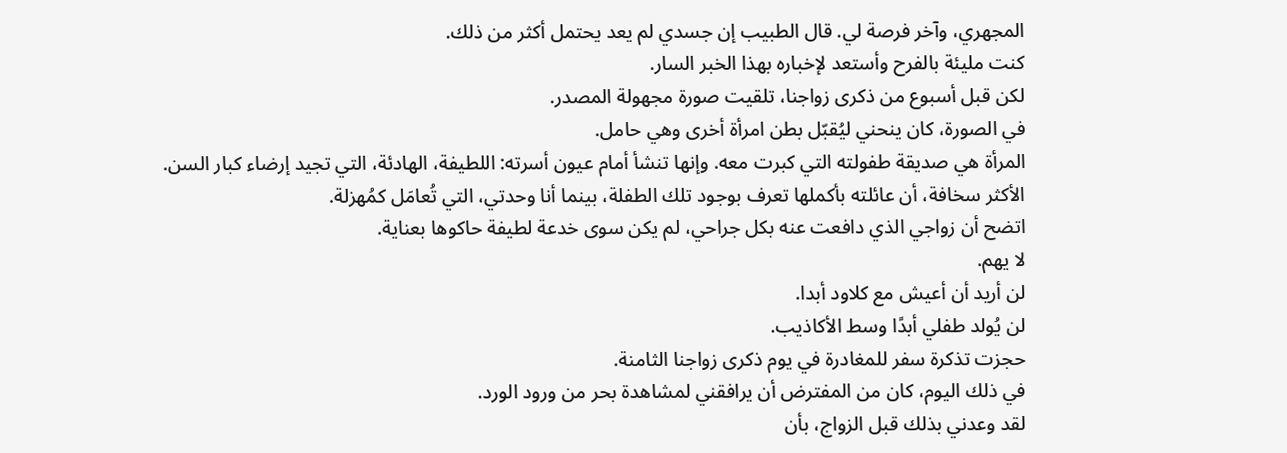المجهري، وآخر فرصة لي. قال الطبيب إن جسدي لم يعد يحتمل أكثر من ذلك.
كنت مليئة بالفرح وأستعد لإخباره بهذا الخبر السار.
لكن قبل أسبوع من ذكرى زواجنا، تلقيت صورة مجهولة المصدر.
في الصورة، كان ينحني ليُقبّل بطن امرأة أخرى وهي حامل.
المرأة هي صديقة طفولته التي كبرت معه. وإنها تنشأ أمام عيون أسرته: اللطيفة، الهادئة، التي تجيد إرضاء كبار السن.
الأكثر سخافة، أن عائلته بأكملها تعرف بوجود تلك الطفلة، بينما أنا وحدتي، التي تُعامَل كمُهزلة.
اتضح أن زواجي الذي دافعت عنه بكل جراحي، لم يكن سوى خدعة لطيفة حاكوها بعناية.
لا يهم.
لن أريد أن أعيش مع كلاود أبدا.
لن يُولد طفلي أبدًا وسط الأكاذيب.
حجزت تذكرة سفر للمغادرة في يوم ذكرى زواجنا الثامنة.
في ذلك اليوم، كان من المفترض أن يرافقني لمشاهدة بحر من ورود الورد.
لقد وعدني بذلك قبل الزواج، بأن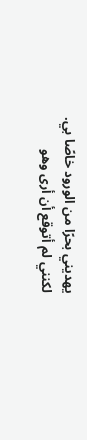يهديني بحرًا من الورود خاصًا بي.
لكنني لم أتوقع أن أرى وهو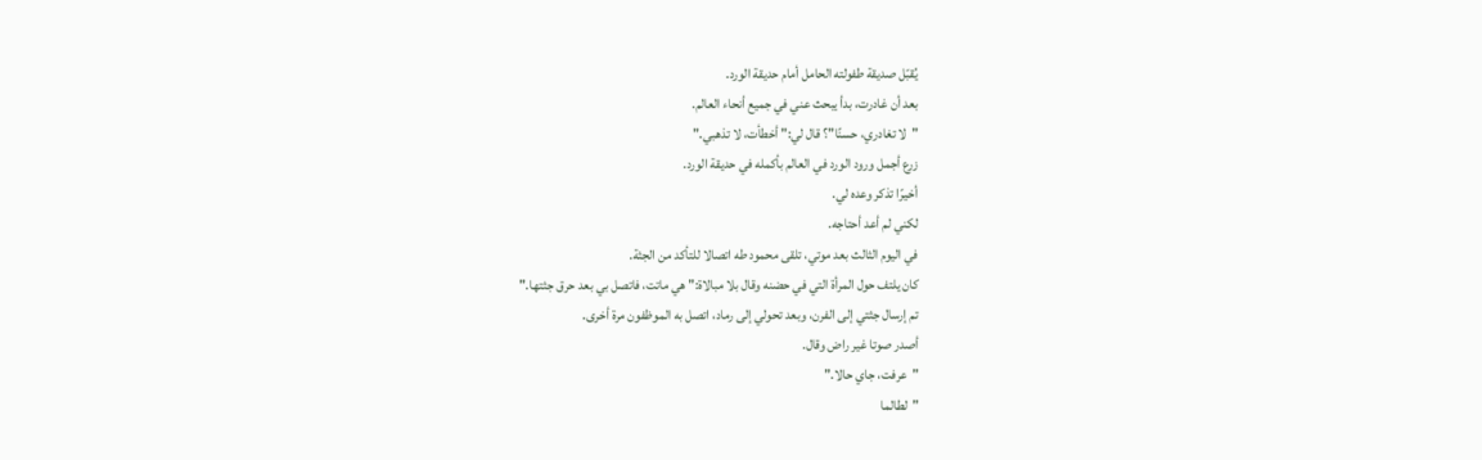يُقبّل صديقة طفولته الحامل أمام حديقة الورد.
بعد أن غادرت، بدأ يبحث عني في جميع أنحاء العالم.
"لا تغادري، حسنًا"؟ قال لي:" أخطأت، لا تذهبي."
زرع أجمل ورود الورد في العالم بأكمله في حديقة الورد.
أخيرًا تذكر وعده لي.
لكني لم أعد أحتاجه.
في اليوم الثالث بعد موتي، تلقى محمود طه اتصالا للتأكد من الجثة.
كان يلتف حول المرأة التي في حضنه وقال بلا مبالاة:" هي ماتت، فاتصل بي بعد حرق جثتها."
تم إرسال جثتي إلى الفرن، وبعد تحولي إلى رماد، اتصل به الموظفون مرة أخرى.
أصدر صوتا غير راض وقال.
"عرفت، جاي حالا."
"لطالما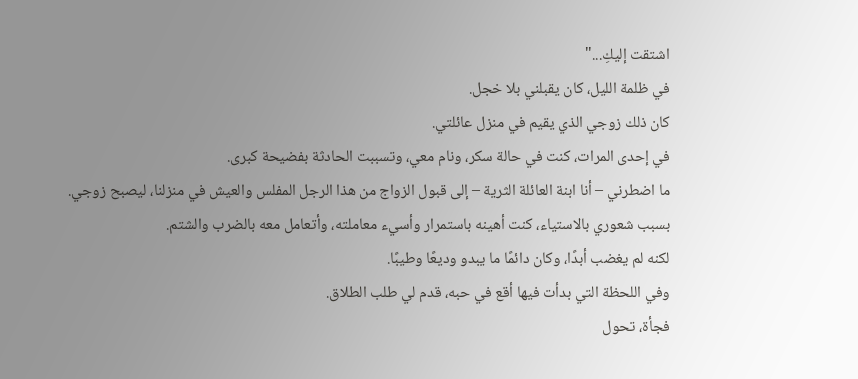اشتقت إليكِ..."
في ظلمة الليل، كان يقبلني بلا خجل.
كان ذلك زوجي الذي يقيم في منزل عائلتي.
في إحدى المرات، كنت في حالة سكر، ونام معي، وتسببت الحادثة بفضيحة كبرى.
ما اضطرني – أنا ابنة العائلة الثرية – إلى قبول الزواج من هذا الرجل المفلس والعيش في منزلنا، ليصبح زوجي.
بسبب شعوري بالاستياء، كنت أهينه باستمرار وأسيء معاملته، وأتعامل معه بالضرب والشتم.
لكنه لم يغضب أبدًا، وكان دائمًا ما يبدو وديعًا وطيبًا.
وفي اللحظة التي بدأت فيها أقع في حبه، قدم لي طلب الطلاق.
فجأة، تحول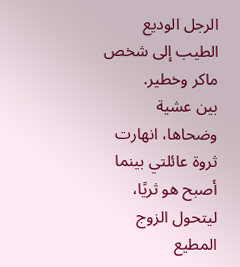الرجل الوديع الطيب إلى شخص ماكر وخطير.
بين عشية وضحاها، انهارت ثروة عائلتي بينما أصبح هو ثريًا، ليتحول الزوج المطيع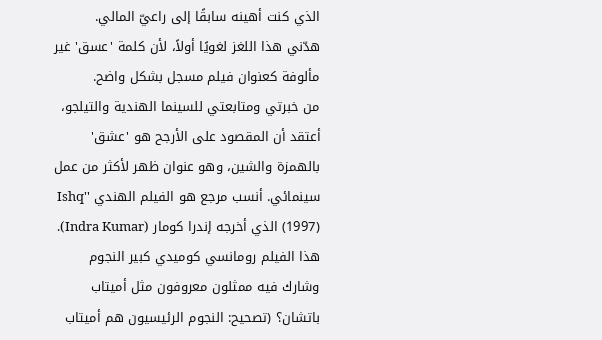الذي كنت أهينه سابقًا إلى راعيّ المالي.
هدّني هذا اللغز لغويًا أولاً، لأن كلمة 'عسق' غير مألوفة كعنوان فيلم مسجل بشكل واضح.
من خبرتي ومتابعتي للسينما الهندية والتيلجو، أعتقد أن المقصود على الأرجح هو 'عشق' بالهمزة والشين، وهو عنوان ظهر لأكثر من عمل سينمائي. أنسب مرجع هو الفيلم الهندي 'Ishq' (1997) الذي أخرجه إندرا كومار (Indra Kumar). هذا الفيلم رومانسي كوميدي كبير النجوم وشارك فيه ممثلون معروفون مثل أميتاب باتشان؟ (تصحيح: النجوم الرئيسيون هم أميتاب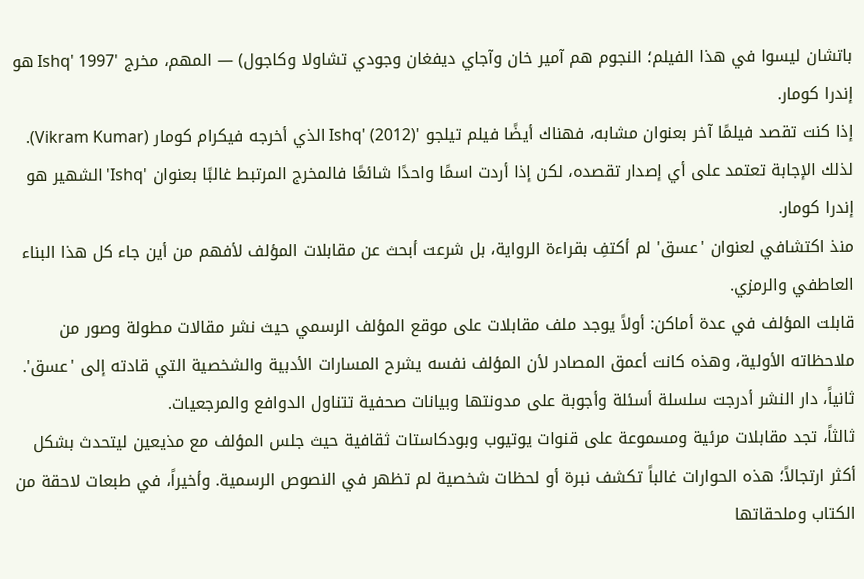باتشان ليسوا في هذا الفيلم؛ النجوم هم آمير خان وآجاي ديفغان وجودي تشاولا وكاجول) — المهم، مخرج 'Ishq' 1997 هو إندرا كومار.
إذا كنت تقصد فيلمًا آخر بعنوان مشابه، فهناك أيضًا فيلم تيلجو 'Ishq' (2012) الذي أخرجه فيكرام كومار (Vikram Kumar). لذلك الإجابة تعتمد على أي إصدار تقصده، لكن إذا أردت اسمًا واحدًا شائعًا فالمخرج المرتبط غالبًا بعنوان 'Ishq' الشهير هو إندرا كومار.
منذ اكتشافي لعنوان 'عسق' لم أكتفِ بقراءة الرواية، بل شرعت أبحث عن مقابلات المؤلف لأفهم من أين جاء كل هذا البناء العاطفي والرمزي.
قابلت المؤلف في عدة أماكن: أولاً يوجد ملف مقابلات على موقع المؤلف الرسمي حيث نشر مقالات مطولة وصور من ملاحظاته الأولية، وهذه كانت أعمق المصادر لأن المؤلف نفسه يشرح المسارات الأدبية والشخصية التي قادته إلى 'عسق'. ثانياً، دار النشر أدرجت سلسلة أسئلة وأجوبة على مدونتها وبيانات صحفية تتناول الدوافع والمرجعيات.
ثالثاً، تجد مقابلات مرئية ومسموعة على قنوات يوتيوب وبودكاستات ثقافية حيث جلس المؤلف مع مذيعين ليتحدث بشكل أكثر ارتجالاً؛ هذه الحوارات غالباً تكشف نبرة أو لحظات شخصية لم تظهر في النصوص الرسمية. وأخيراً، في طبعات لاحقة من الكتاب وملحقاتها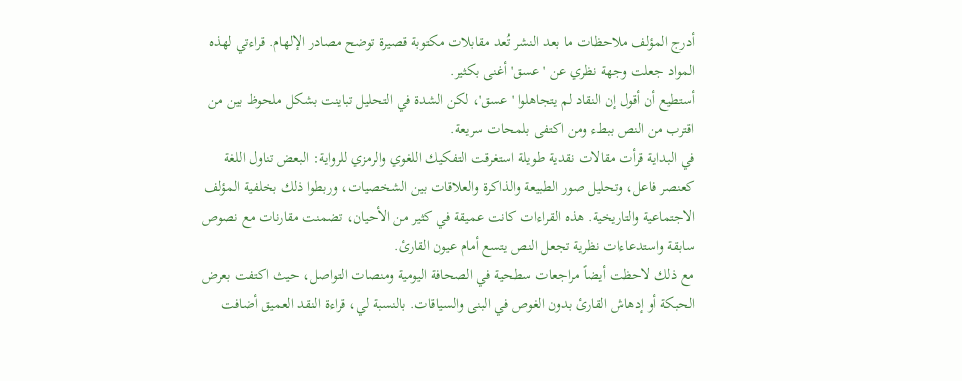أدرج المؤلف ملاحظات ما بعد النشر تُعد مقابلات مكتوبة قصيرة توضح مصادر الإلهام. قراءتي لهذه المواد جعلت وجهة نظري عن 'عسق' أغنى بكثير.
أستطيع أن أقول إن النقاد لم يتجاهلوا 'عسق'، لكن الشدة في التحليل تباينت بشكل ملحوظ بين من اقترب من النص ببطء ومن اكتفى بلمحات سريعة.
في البداية قرأت مقالات نقدية طويلة استغرقت التفكيك اللغوي والرمزي للرواية: البعض تناول اللغة كعنصر فاعل، وتحليل صور الطبيعة والذاكرة والعلاقات بين الشخصيات، وربطوا ذلك بخلفية المؤلف الاجتماعية والتاريخية. هذه القراءات كانت عميقة في كثير من الأحيان، تضمنت مقارنات مع نصوص سابقة واستدعاءات نظرية تجعل النص يتسع أمام عيون القارئ.
مع ذلك لاحظت أيضاً مراجعات سطحية في الصحافة اليومية ومنصات التواصل، حيث اكتفت بعرض الحبكة أو إدهاش القارئ بدون الغوص في البنى والسياقات. بالنسبة لي، قراءة النقد العميق أضافت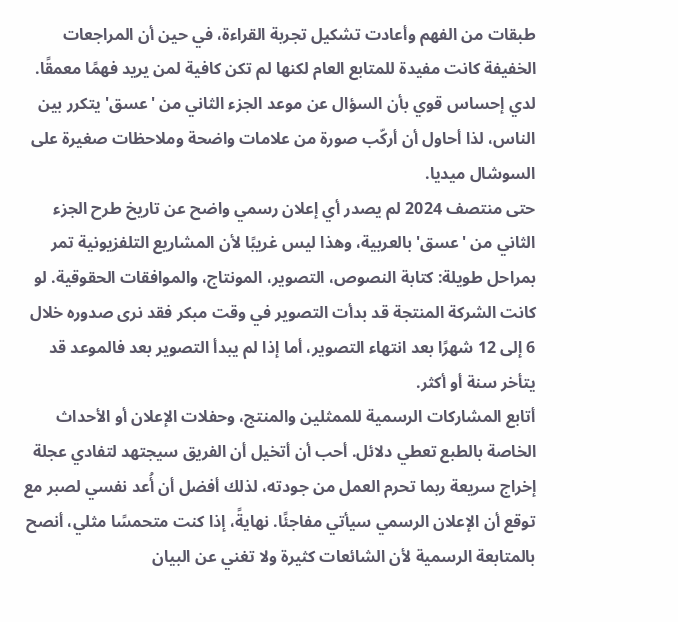طبقات من الفهم وأعادت تشكيل تجربة القراءة، في حين أن المراجعات الخفيفة كانت مفيدة للمتابع العام لكنها لم تكن كافية لمن يريد فهمًا معمقًا.
لدي إحساس قوي بأن السؤال عن موعد الجزء الثاني من 'عسق' يتكرر بين الناس، لذا أحاول أن أركّب صورة من علامات واضحة وملاحظات صغيرة على السوشال ميديا.
حتى منتصف 2024 لم يصدر أي إعلان رسمي واضح عن تاريخ طرح الجزء الثاني من 'عسق' بالعربية، وهذا ليس غريبًا لأن المشاريع التلفزيونية تمر بمراحل طويلة: كتابة النصوص، التصوير، المونتاج، والموافقات الحقوقية. لو كانت الشركة المنتجة قد بدأت التصوير في وقت مبكر فقد نرى صدوره خلال 6 إلى 12 شهرًا بعد انتهاء التصوير، أما إذا لم يبدأ التصوير بعد فالموعد قد يتأخر سنة أو أكثر.
أتابع المشاركات الرسمية للممثلين والمنتج، وحفلات الإعلان أو الأحداث الخاصة بالطبع تعطي دلائل. أحب أن أتخيل أن الفريق سيجتهد لتفادي عجلة إخراج سريعة ربما تحرم العمل من جودته، لذلك أفضل أن أُعد نفسي لصبر مع توقع أن الإعلان الرسمي سيأتي مفاجئًا. نهايةً، إذا كنت متحمسًا مثلي، أنصح بالمتابعة الرسمية لأن الشائعات كثيرة ولا تغني عن البيان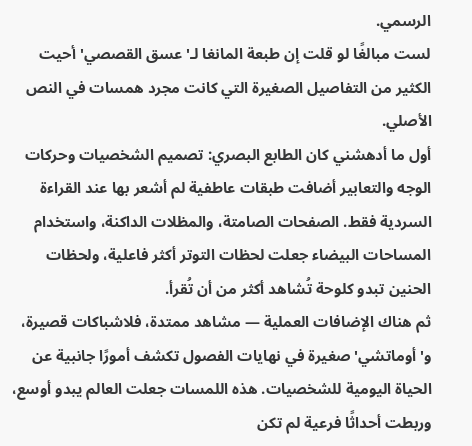الرسمي.
لست مبالغًا لو قلت إن طبعة المانغا لـ'عسق القصصي' أحيت الكثير من التفاصيل الصغيرة التي كانت مجرد همسات في النص الأصلي.
أول ما أدهشني كان الطابع البصري: تصميم الشخصيات وحركات الوجه والتعابير أضافت طبقات عاطفية لم أشعر بها عند القراءة السردية فقط. الصفحات الصامتة، والمظلات الداكنة، واستخدام المساحات البيضاء جعلت لحظات التوتر أكثر فاعلية، ولحظات الحنين تبدو كلوحة تُشاهد أكثر من أن تُقرأ.
ثم هناك الإضافات العملية — مشاهد ممتدة، فلاشباكات قصيرة، و'أوماتشي' صغيرة في نهايات الفصول تكشف أمورًا جانبية عن الحياة اليومية للشخصيات. هذه اللمسات جعلت العالم يبدو أوسع، وربطت أحداثًا فرعية لم تكن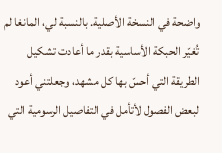واضحة في النسخة الأصلية. بالنسبة لي، المانغا لم تُغيّر الحبكة الأساسية بقدر ما أعادت تشكيل الطريقة التي أحسّ بها كل مشهد، وجعلتني أعود لبعض الفصول لأتأمل في التفاصيل الرسومية التي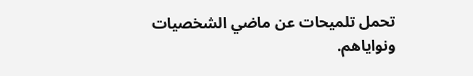تحمل تلميحات عن ماضي الشخصيات ونواياهم.